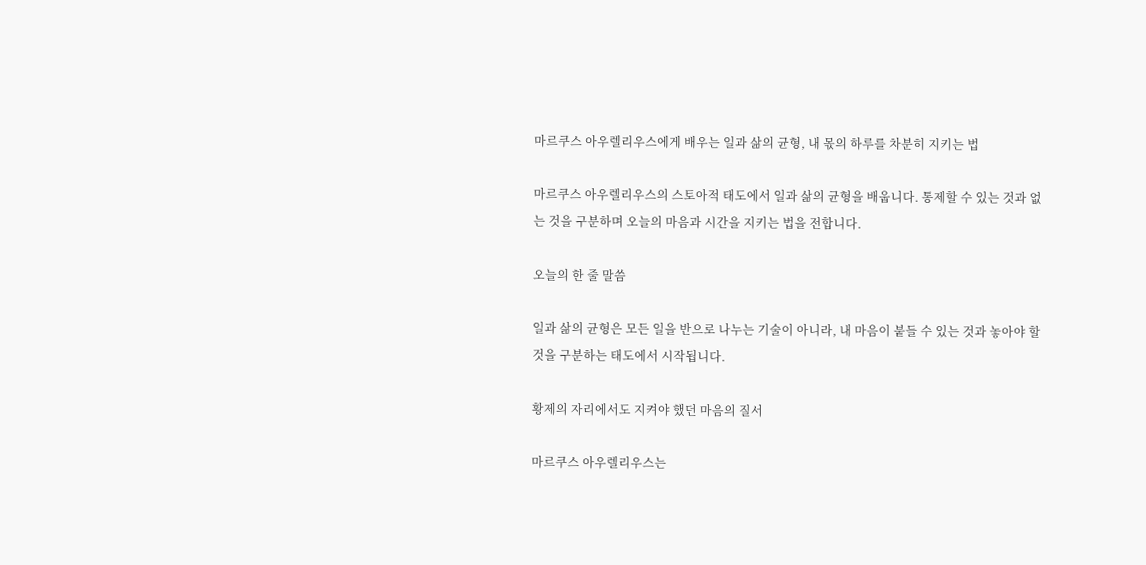마르쿠스 아우렐리우스에게 배우는 일과 삶의 균형, 내 몫의 하루를 차분히 지키는 법

마르쿠스 아우렐리우스의 스토아적 태도에서 일과 삶의 균형을 배웁니다. 통제할 수 있는 것과 없는 것을 구분하며 오늘의 마음과 시간을 지키는 법을 전합니다.

오늘의 한 줄 말씀

일과 삶의 균형은 모든 일을 반으로 나누는 기술이 아니라, 내 마음이 붙들 수 있는 것과 놓아야 할 것을 구분하는 태도에서 시작됩니다.

황제의 자리에서도 지켜야 했던 마음의 질서

마르쿠스 아우렐리우스는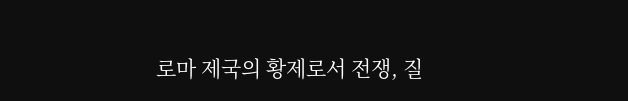로마 제국의 황제로서 전쟁, 질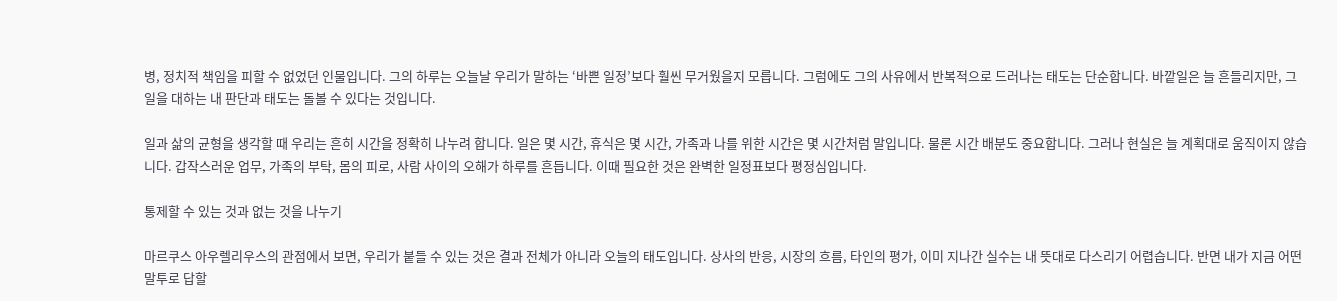병, 정치적 책임을 피할 수 없었던 인물입니다. 그의 하루는 오늘날 우리가 말하는 ‘바쁜 일정’보다 훨씬 무거웠을지 모릅니다. 그럼에도 그의 사유에서 반복적으로 드러나는 태도는 단순합니다. 바깥일은 늘 흔들리지만, 그 일을 대하는 내 판단과 태도는 돌볼 수 있다는 것입니다.

일과 삶의 균형을 생각할 때 우리는 흔히 시간을 정확히 나누려 합니다. 일은 몇 시간, 휴식은 몇 시간, 가족과 나를 위한 시간은 몇 시간처럼 말입니다. 물론 시간 배분도 중요합니다. 그러나 현실은 늘 계획대로 움직이지 않습니다. 갑작스러운 업무, 가족의 부탁, 몸의 피로, 사람 사이의 오해가 하루를 흔듭니다. 이때 필요한 것은 완벽한 일정표보다 평정심입니다.

통제할 수 있는 것과 없는 것을 나누기

마르쿠스 아우렐리우스의 관점에서 보면, 우리가 붙들 수 있는 것은 결과 전체가 아니라 오늘의 태도입니다. 상사의 반응, 시장의 흐름, 타인의 평가, 이미 지나간 실수는 내 뜻대로 다스리기 어렵습니다. 반면 내가 지금 어떤 말투로 답할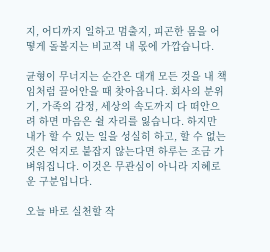지, 어디까지 일하고 멈출지, 피곤한 몸을 어떻게 돌볼지는 비교적 내 몫에 가깝습니다.

균형이 무너지는 순간은 대개 모든 것을 내 책임처럼 끌어안을 때 찾아옵니다. 회사의 분위기, 가족의 감정, 세상의 속도까지 다 떠안으려 하면 마음은 쉴 자리를 잃습니다. 하지만 내가 할 수 있는 일을 성실히 하고, 할 수 없는 것은 억지로 붙잡지 않는다면 하루는 조금 가벼워집니다. 이것은 무관심이 아니라 지혜로운 구분입니다.

오늘 바로 실천할 작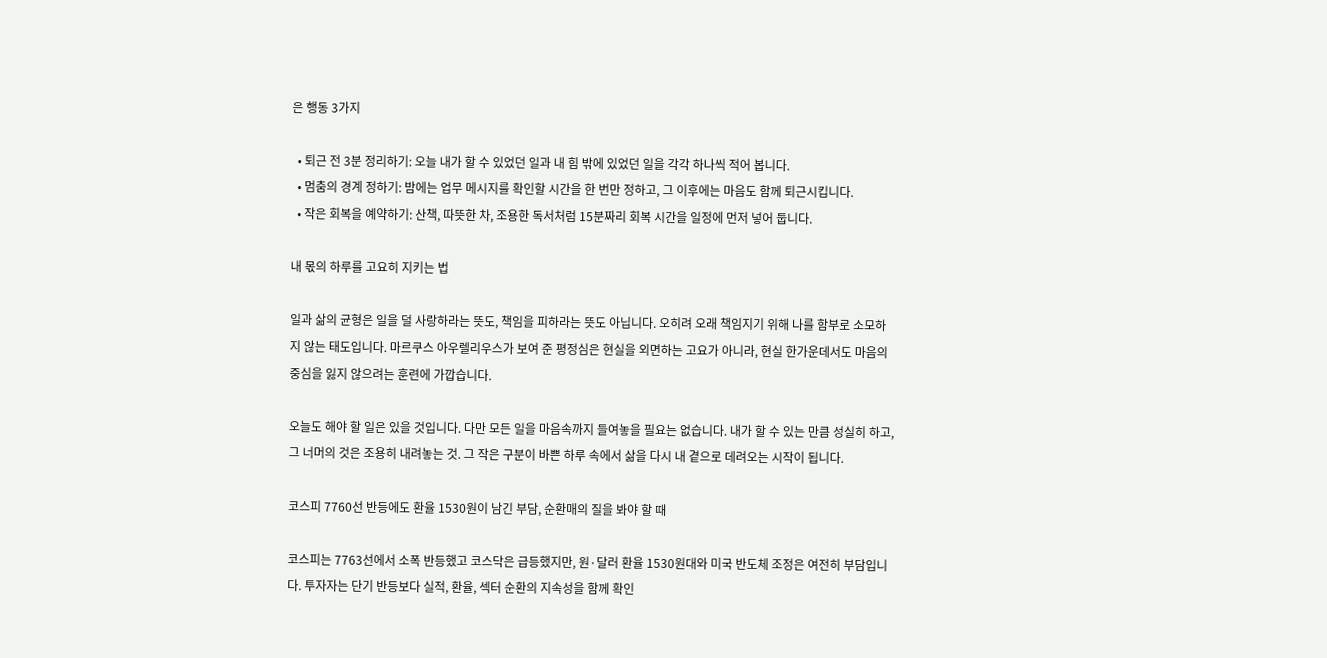은 행동 3가지

  • 퇴근 전 3분 정리하기: 오늘 내가 할 수 있었던 일과 내 힘 밖에 있었던 일을 각각 하나씩 적어 봅니다.
  • 멈춤의 경계 정하기: 밤에는 업무 메시지를 확인할 시간을 한 번만 정하고, 그 이후에는 마음도 함께 퇴근시킵니다.
  • 작은 회복을 예약하기: 산책, 따뜻한 차, 조용한 독서처럼 15분짜리 회복 시간을 일정에 먼저 넣어 둡니다.

내 몫의 하루를 고요히 지키는 법

일과 삶의 균형은 일을 덜 사랑하라는 뜻도, 책임을 피하라는 뜻도 아닙니다. 오히려 오래 책임지기 위해 나를 함부로 소모하지 않는 태도입니다. 마르쿠스 아우렐리우스가 보여 준 평정심은 현실을 외면하는 고요가 아니라, 현실 한가운데서도 마음의 중심을 잃지 않으려는 훈련에 가깝습니다.

오늘도 해야 할 일은 있을 것입니다. 다만 모든 일을 마음속까지 들여놓을 필요는 없습니다. 내가 할 수 있는 만큼 성실히 하고, 그 너머의 것은 조용히 내려놓는 것. 그 작은 구분이 바쁜 하루 속에서 삶을 다시 내 곁으로 데려오는 시작이 됩니다.

코스피 7760선 반등에도 환율 1530원이 남긴 부담, 순환매의 질을 봐야 할 때

코스피는 7763선에서 소폭 반등했고 코스닥은 급등했지만, 원·달러 환율 1530원대와 미국 반도체 조정은 여전히 부담입니다. 투자자는 단기 반등보다 실적, 환율, 섹터 순환의 지속성을 함께 확인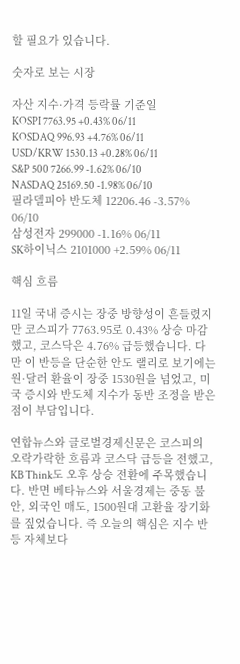할 필요가 있습니다.

숫자로 보는 시장

자산 지수·가격 등락률 기준일
KOSPI 7763.95 +0.43% 06/11
KOSDAQ 996.93 +4.76% 06/11
USD/KRW 1530.13 +0.28% 06/11
S&P 500 7266.99 -1.62% 06/10
NASDAQ 25169.50 -1.98% 06/10
필라델피아 반도체 12206.46 -3.57% 06/10
삼성전자 299000 -1.16% 06/11
SK하이닉스 2101000 +2.59% 06/11

핵심 흐름

11일 국내 증시는 장중 방향성이 흔들렸지만 코스피가 7763.95로 0.43% 상승 마감했고, 코스닥은 4.76% 급등했습니다. 다만 이 반등을 단순한 안도 랠리로 보기에는 원·달러 환율이 장중 1530원을 넘었고, 미국 증시와 반도체 지수가 동반 조정을 받은 점이 부담입니다.

연합뉴스와 글로벌경제신문은 코스피의 오락가락한 흐름과 코스닥 급등을 전했고, KB Think도 오후 상승 전환에 주목했습니다. 반면 베타뉴스와 서울경제는 중동 불안, 외국인 매도, 1500원대 고환율 장기화를 짚었습니다. 즉 오늘의 핵심은 지수 반등 자체보다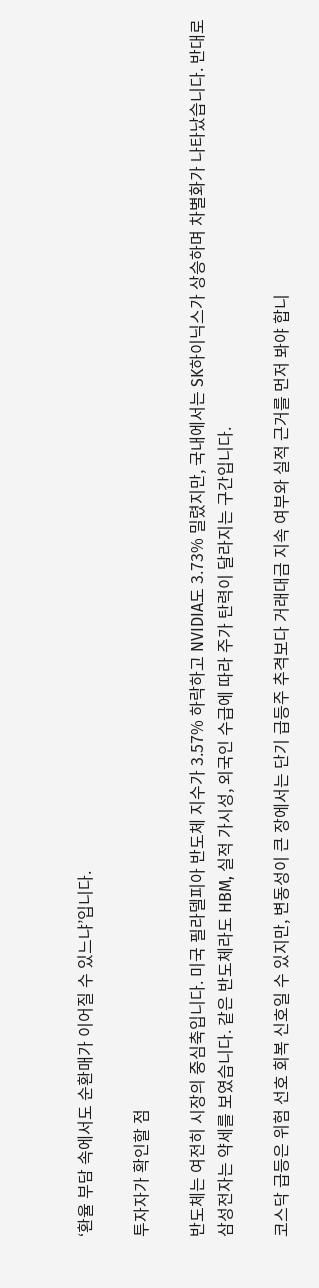‘환율 부담 속에서도 순환매가 이어질 수 있느냐’입니다.

투자자가 확인할 점

반도체는 여전히 시장의 중심축입니다. 미국 필라델피아 반도체 지수가 3.57% 하락하고 NVIDIA도 3.73% 밀렸지만, 국내에서는 SK하이닉스가 상승하며 차별화가 나타났습니다. 반대로 삼성전자는 약세를 보였습니다. 같은 반도체라도 HBM, 실적 가시성, 외국인 수급에 따라 주가 탄력이 달라지는 구간입니다.

코스닥 급등은 위험 선호 회복 신호일 수 있지만, 변동성이 큰 장에서는 단기 급등주 추격보다 거래대금 지속 여부와 실적 근거를 먼저 봐야 합니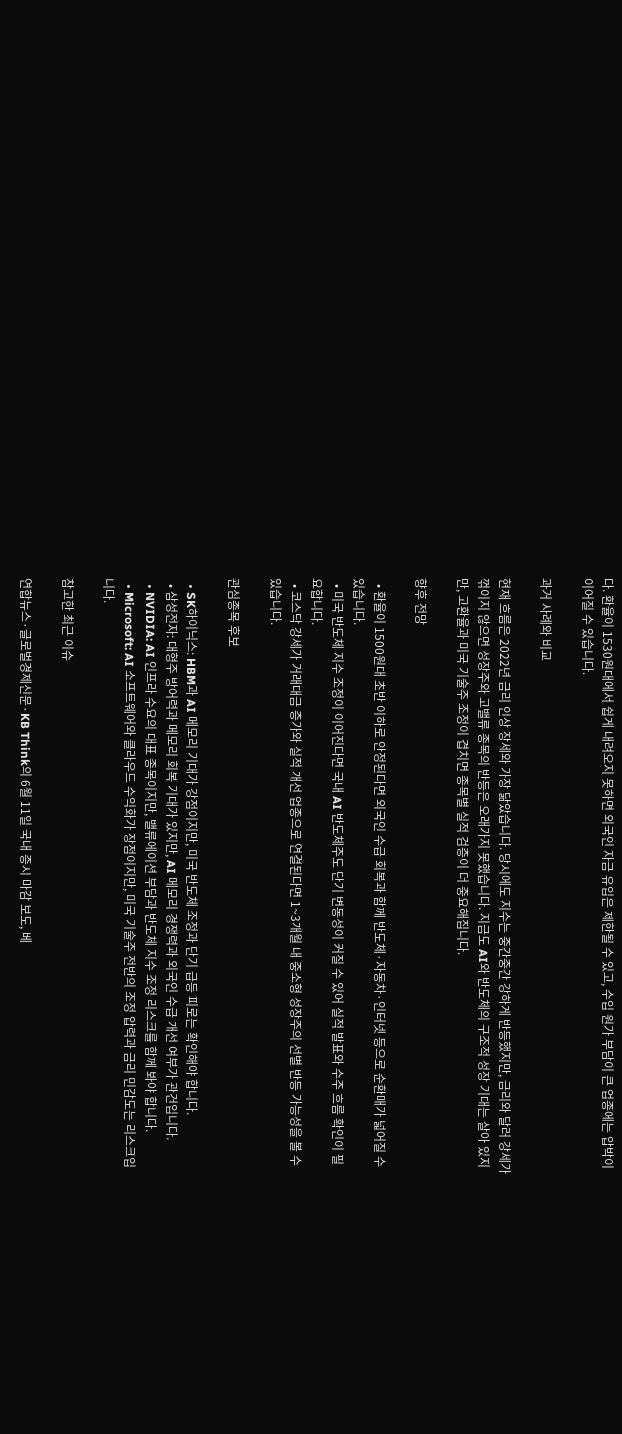다. 환율이 1530원대에서 쉽게 내려오지 못하면 외국인 자금 유입은 제한될 수 있고, 수입 원가 부담이 큰 업종에는 압박이 이어질 수 있습니다.

과거 사례와 비교

현재 흐름은 2022년 금리 인상 장세와 가장 닮았습니다. 당시에도 지수는 중간중간 강하게 반등했지만, 금리와 달러 강세가 꺾이지 않으면 성장주와 고밸류 종목의 반등은 오래가지 못했습니다. 지금도 AI와 반도체의 구조적 성장 기대는 살아 있지만, 고환율과 미국 기술주 조정이 겹치면 종목별 실적 검증이 더 중요해집니다.

향후 전망

  • 환율이 1500원대 초반 이하로 안정된다면 외국인 수급 회복과 함께 반도체·자동차·인터넷 등으로 순환매가 넓어질 수 있습니다.
  • 미국 반도체 지수 조정이 이어진다면 국내 AI 반도체주도 단기 변동성이 커질 수 있어 실적 발표와 수주 흐름 확인이 필요합니다.
  • 코스닥 강세가 거래대금 증가와 실적 개선 업종으로 연결된다면 1~3개월 내 중소형 성장주의 선별 반등 가능성을 볼 수 있습니다.

관심종목 후보

  • SK하이닉스: HBM과 AI 메모리 기대가 강점이지만, 미국 반도체 조정과 단기 급등 피로는 확인해야 합니다.
  • 삼성전자: 대형주 방어력과 메모리 회복 기대가 있지만, AI 메모리 경쟁력과 외국인 수급 개선 여부가 관건입니다.
  • NVIDIA: AI 인프라 수요의 대표 종목이지만, 밸류에이션 부담과 반도체 지수 조정 리스크를 함께 봐야 합니다.
  • Microsoft: AI 소프트웨어와 클라우드 수익화가 장점이지만, 미국 기술주 전반의 조정 압력과 금리 민감도는 리스크입니다.

참고한 최근 이슈

연합뉴스·글로벌경제신문·KB Think의 6월 11일 국내 증시 마감 보도, 베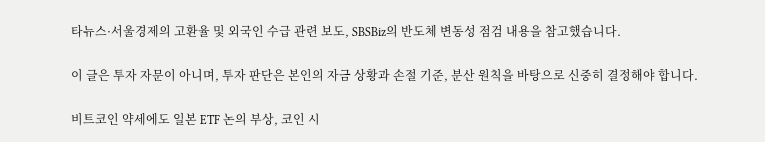타뉴스·서울경제의 고환율 및 외국인 수급 관련 보도, SBSBiz의 반도체 변동성 점검 내용을 참고했습니다.

이 글은 투자 자문이 아니며, 투자 판단은 본인의 자금 상황과 손절 기준, 분산 원칙을 바탕으로 신중히 결정해야 합니다.

비트코인 약세에도 일본 ETF 논의 부상, 코인 시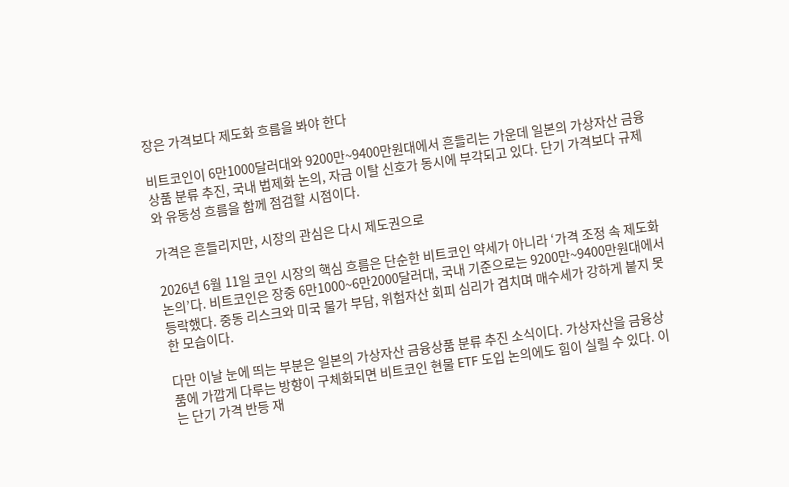장은 가격보다 제도화 흐름을 봐야 한다

비트코인이 6만1000달러대와 9200만~9400만원대에서 흔들리는 가운데 일본의 가상자산 금융상품 분류 추진, 국내 법제화 논의, 자금 이탈 신호가 동시에 부각되고 있다. 단기 가격보다 규제와 유동성 흐름을 함께 점검할 시점이다.

가격은 흔들리지만, 시장의 관심은 다시 제도권으로

2026년 6월 11일 코인 시장의 핵심 흐름은 단순한 비트코인 약세가 아니라 ‘가격 조정 속 제도화 논의’다. 비트코인은 장중 6만1000~6만2000달러대, 국내 기준으로는 9200만~9400만원대에서 등락했다. 중동 리스크와 미국 물가 부담, 위험자산 회피 심리가 겹치며 매수세가 강하게 붙지 못한 모습이다.

다만 이날 눈에 띄는 부분은 일본의 가상자산 금융상품 분류 추진 소식이다. 가상자산을 금융상품에 가깝게 다루는 방향이 구체화되면 비트코인 현물 ETF 도입 논의에도 힘이 실릴 수 있다. 이는 단기 가격 반등 재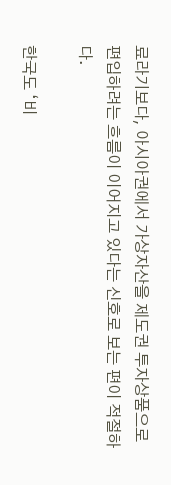료라기보다, 아시아권에서 가상자산을 제도권 투자상품으로 편입하려는 흐름이 이어지고 있다는 신호로 보는 편이 적절하다.

한국도 ‘비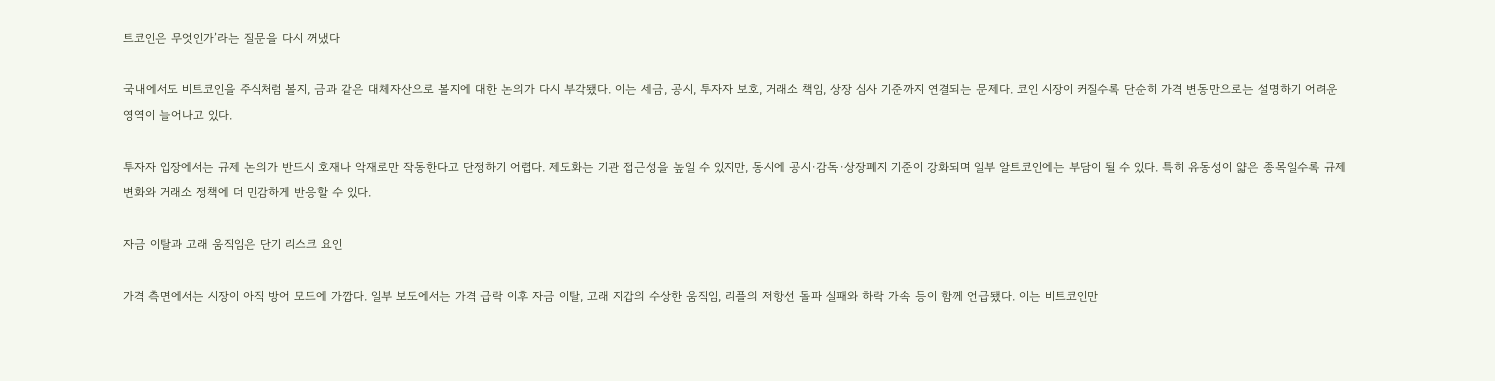트코인은 무엇인가’라는 질문을 다시 꺼냈다

국내에서도 비트코인을 주식처럼 볼지, 금과 같은 대체자산으로 볼지에 대한 논의가 다시 부각됐다. 이는 세금, 공시, 투자자 보호, 거래소 책임, 상장 심사 기준까지 연결되는 문제다. 코인 시장이 커질수록 단순히 가격 변동만으로는 설명하기 어려운 영역이 늘어나고 있다.

투자자 입장에서는 규제 논의가 반드시 호재나 악재로만 작동한다고 단정하기 어렵다. 제도화는 기관 접근성을 높일 수 있지만, 동시에 공시·감독·상장폐지 기준이 강화되며 일부 알트코인에는 부담이 될 수 있다. 특히 유동성이 얇은 종목일수록 규제 변화와 거래소 정책에 더 민감하게 반응할 수 있다.

자금 이탈과 고래 움직임은 단기 리스크 요인

가격 측면에서는 시장이 아직 방어 모드에 가깝다. 일부 보도에서는 가격 급락 이후 자금 이탈, 고래 지갑의 수상한 움직임, 리플의 저항선 돌파 실패와 하락 가속 등이 함께 언급됐다. 이는 비트코인만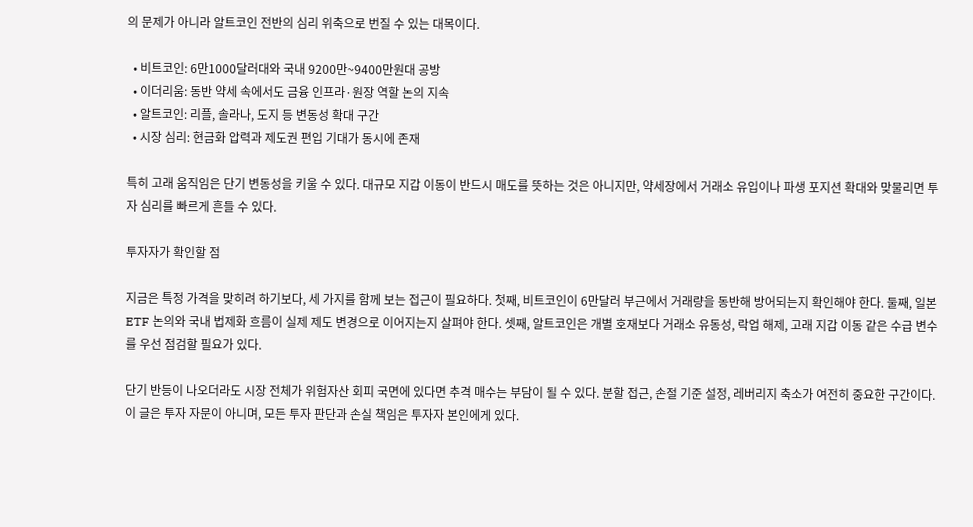의 문제가 아니라 알트코인 전반의 심리 위축으로 번질 수 있는 대목이다.

  • 비트코인: 6만1000달러대와 국내 9200만~9400만원대 공방
  • 이더리움: 동반 약세 속에서도 금융 인프라·원장 역할 논의 지속
  • 알트코인: 리플, 솔라나, 도지 등 변동성 확대 구간
  • 시장 심리: 현금화 압력과 제도권 편입 기대가 동시에 존재

특히 고래 움직임은 단기 변동성을 키울 수 있다. 대규모 지갑 이동이 반드시 매도를 뜻하는 것은 아니지만, 약세장에서 거래소 유입이나 파생 포지션 확대와 맞물리면 투자 심리를 빠르게 흔들 수 있다.

투자자가 확인할 점

지금은 특정 가격을 맞히려 하기보다, 세 가지를 함께 보는 접근이 필요하다. 첫째, 비트코인이 6만달러 부근에서 거래량을 동반해 방어되는지 확인해야 한다. 둘째, 일본 ETF 논의와 국내 법제화 흐름이 실제 제도 변경으로 이어지는지 살펴야 한다. 셋째, 알트코인은 개별 호재보다 거래소 유동성, 락업 해제, 고래 지갑 이동 같은 수급 변수를 우선 점검할 필요가 있다.

단기 반등이 나오더라도 시장 전체가 위험자산 회피 국면에 있다면 추격 매수는 부담이 될 수 있다. 분할 접근, 손절 기준 설정, 레버리지 축소가 여전히 중요한 구간이다. 이 글은 투자 자문이 아니며, 모든 투자 판단과 손실 책임은 투자자 본인에게 있다.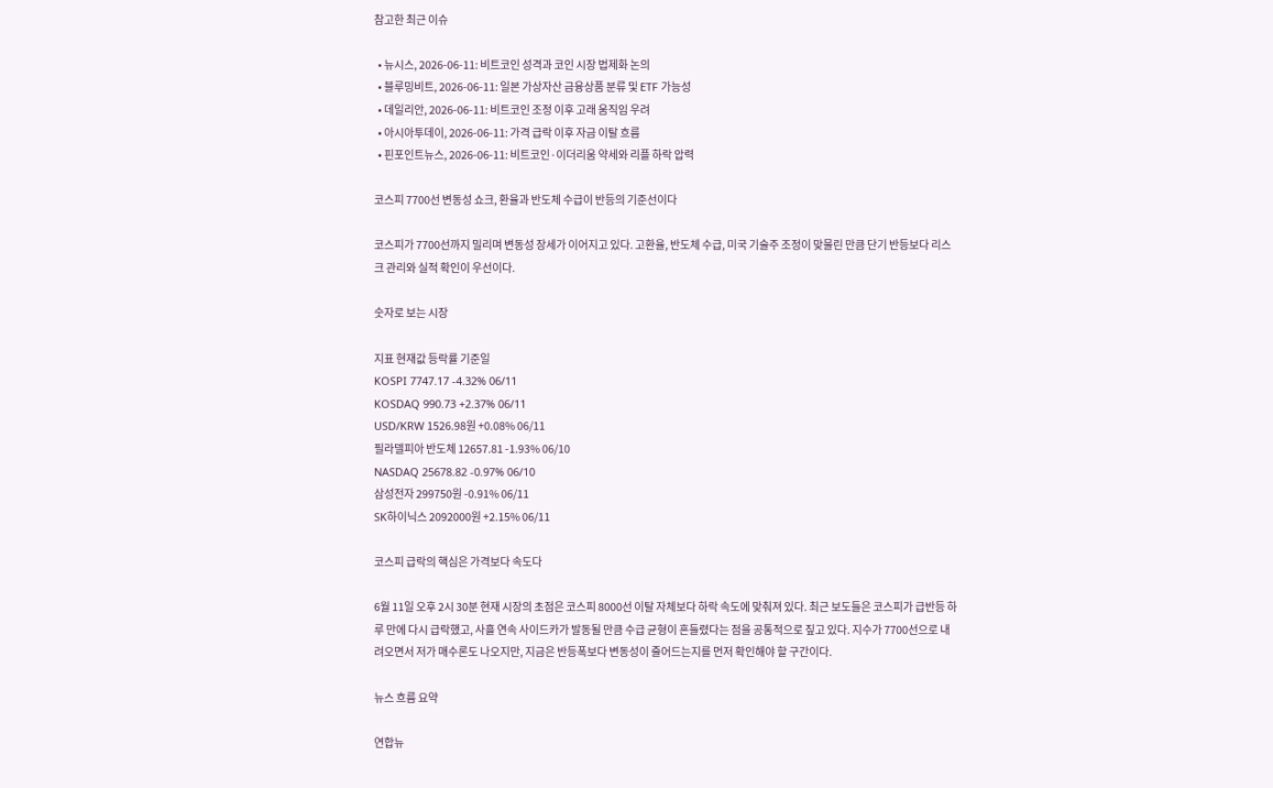참고한 최근 이슈

  • 뉴시스, 2026-06-11: 비트코인 성격과 코인 시장 법제화 논의
  • 블루밍비트, 2026-06-11: 일본 가상자산 금융상품 분류 및 ETF 가능성
  • 데일리안, 2026-06-11: 비트코인 조정 이후 고래 움직임 우려
  • 아시아투데이, 2026-06-11: 가격 급락 이후 자금 이탈 흐름
  • 핀포인트뉴스, 2026-06-11: 비트코인·이더리움 약세와 리플 하락 압력

코스피 7700선 변동성 쇼크, 환율과 반도체 수급이 반등의 기준선이다

코스피가 7700선까지 밀리며 변동성 장세가 이어지고 있다. 고환율, 반도체 수급, 미국 기술주 조정이 맞물린 만큼 단기 반등보다 리스크 관리와 실적 확인이 우선이다.

숫자로 보는 시장

지표 현재값 등락률 기준일
KOSPI 7747.17 -4.32% 06/11
KOSDAQ 990.73 +2.37% 06/11
USD/KRW 1526.98원 +0.08% 06/11
필라델피아 반도체 12657.81 -1.93% 06/10
NASDAQ 25678.82 -0.97% 06/10
삼성전자 299750원 -0.91% 06/11
SK하이닉스 2092000원 +2.15% 06/11

코스피 급락의 핵심은 가격보다 속도다

6월 11일 오후 2시 30분 현재 시장의 초점은 코스피 8000선 이탈 자체보다 하락 속도에 맞춰져 있다. 최근 보도들은 코스피가 급반등 하루 만에 다시 급락했고, 사흘 연속 사이드카가 발동될 만큼 수급 균형이 흔들렸다는 점을 공통적으로 짚고 있다. 지수가 7700선으로 내려오면서 저가 매수론도 나오지만, 지금은 반등폭보다 변동성이 줄어드는지를 먼저 확인해야 할 구간이다.

뉴스 흐름 요약

연합뉴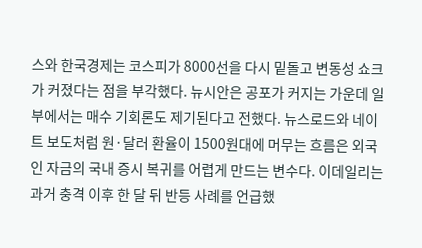스와 한국경제는 코스피가 8000선을 다시 밑돌고 변동성 쇼크가 커졌다는 점을 부각했다. 뉴시안은 공포가 커지는 가운데 일부에서는 매수 기회론도 제기된다고 전했다. 뉴스로드와 네이트 보도처럼 원·달러 환율이 1500원대에 머무는 흐름은 외국인 자금의 국내 증시 복귀를 어렵게 만드는 변수다. 이데일리는 과거 충격 이후 한 달 뒤 반등 사례를 언급했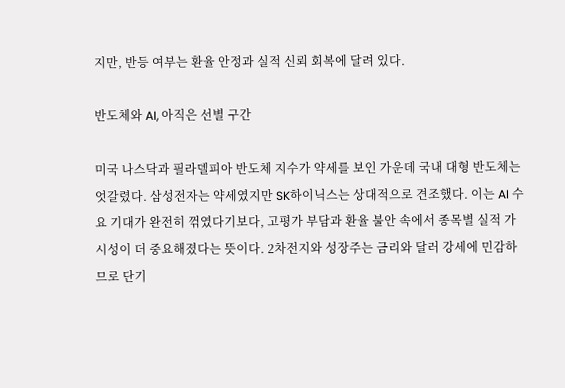지만, 반등 여부는 환율 안정과 실적 신뢰 회복에 달려 있다.

반도체와 AI, 아직은 선별 구간

미국 나스닥과 필라델피아 반도체 지수가 약세를 보인 가운데 국내 대형 반도체는 엇갈렸다. 삼성전자는 약세였지만 SK하이닉스는 상대적으로 견조했다. 이는 AI 수요 기대가 완전히 꺾였다기보다, 고평가 부담과 환율 불안 속에서 종목별 실적 가시성이 더 중요해졌다는 뜻이다. 2차전지와 성장주는 금리와 달러 강세에 민감하므로 단기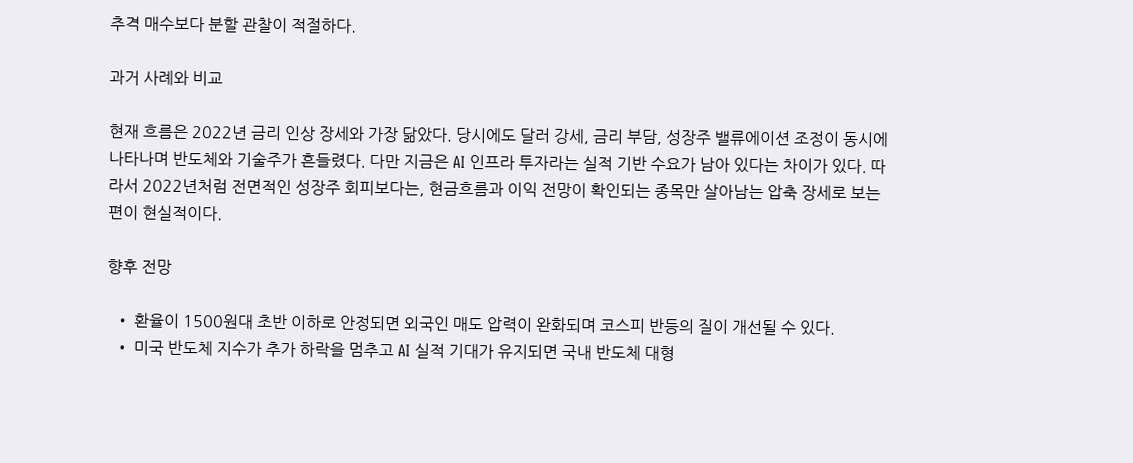추격 매수보다 분할 관찰이 적절하다.

과거 사례와 비교

현재 흐름은 2022년 금리 인상 장세와 가장 닮았다. 당시에도 달러 강세, 금리 부담, 성장주 밸류에이션 조정이 동시에 나타나며 반도체와 기술주가 흔들렸다. 다만 지금은 AI 인프라 투자라는 실적 기반 수요가 남아 있다는 차이가 있다. 따라서 2022년처럼 전면적인 성장주 회피보다는, 현금흐름과 이익 전망이 확인되는 종목만 살아남는 압축 장세로 보는 편이 현실적이다.

향후 전망

  • 환율이 1500원대 초반 이하로 안정되면 외국인 매도 압력이 완화되며 코스피 반등의 질이 개선될 수 있다.
  • 미국 반도체 지수가 추가 하락을 멈추고 AI 실적 기대가 유지되면 국내 반도체 대형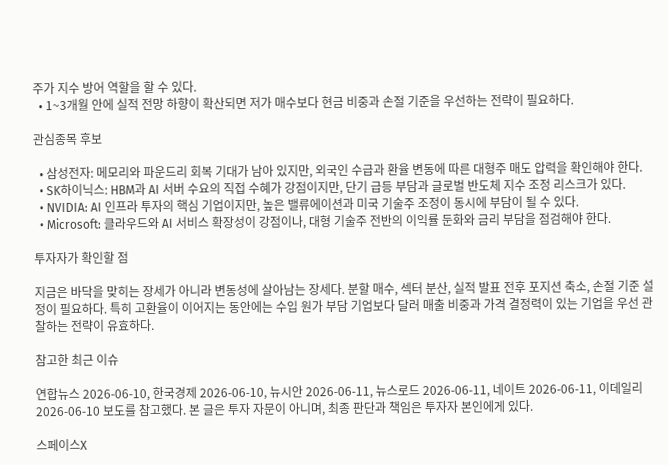주가 지수 방어 역할을 할 수 있다.
  • 1~3개월 안에 실적 전망 하향이 확산되면 저가 매수보다 현금 비중과 손절 기준을 우선하는 전략이 필요하다.

관심종목 후보

  • 삼성전자: 메모리와 파운드리 회복 기대가 남아 있지만, 외국인 수급과 환율 변동에 따른 대형주 매도 압력을 확인해야 한다.
  • SK하이닉스: HBM과 AI 서버 수요의 직접 수혜가 강점이지만, 단기 급등 부담과 글로벌 반도체 지수 조정 리스크가 있다.
  • NVIDIA: AI 인프라 투자의 핵심 기업이지만, 높은 밸류에이션과 미국 기술주 조정이 동시에 부담이 될 수 있다.
  • Microsoft: 클라우드와 AI 서비스 확장성이 강점이나, 대형 기술주 전반의 이익률 둔화와 금리 부담을 점검해야 한다.

투자자가 확인할 점

지금은 바닥을 맞히는 장세가 아니라 변동성에 살아남는 장세다. 분할 매수, 섹터 분산, 실적 발표 전후 포지션 축소, 손절 기준 설정이 필요하다. 특히 고환율이 이어지는 동안에는 수입 원가 부담 기업보다 달러 매출 비중과 가격 결정력이 있는 기업을 우선 관찰하는 전략이 유효하다.

참고한 최근 이슈

연합뉴스 2026-06-10, 한국경제 2026-06-10, 뉴시안 2026-06-11, 뉴스로드 2026-06-11, 네이트 2026-06-11, 이데일리 2026-06-10 보도를 참고했다. 본 글은 투자 자문이 아니며, 최종 판단과 책임은 투자자 본인에게 있다.

스페이스X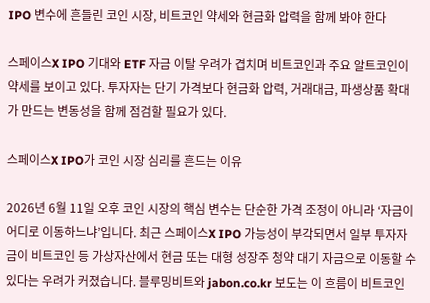IPO 변수에 흔들린 코인 시장, 비트코인 약세와 현금화 압력을 함께 봐야 한다

스페이스X IPO 기대와 ETF 자금 이탈 우려가 겹치며 비트코인과 주요 알트코인이 약세를 보이고 있다. 투자자는 단기 가격보다 현금화 압력, 거래대금, 파생상품 확대가 만드는 변동성을 함께 점검할 필요가 있다.

스페이스X IPO가 코인 시장 심리를 흔드는 이유

2026년 6월 11일 오후 코인 시장의 핵심 변수는 단순한 가격 조정이 아니라 ‘자금이 어디로 이동하느냐’입니다. 최근 스페이스X IPO 가능성이 부각되면서 일부 투자자금이 비트코인 등 가상자산에서 현금 또는 대형 성장주 청약 대기 자금으로 이동할 수 있다는 우려가 커졌습니다. 블루밍비트와 jabon.co.kr 보도는 이 흐름이 비트코인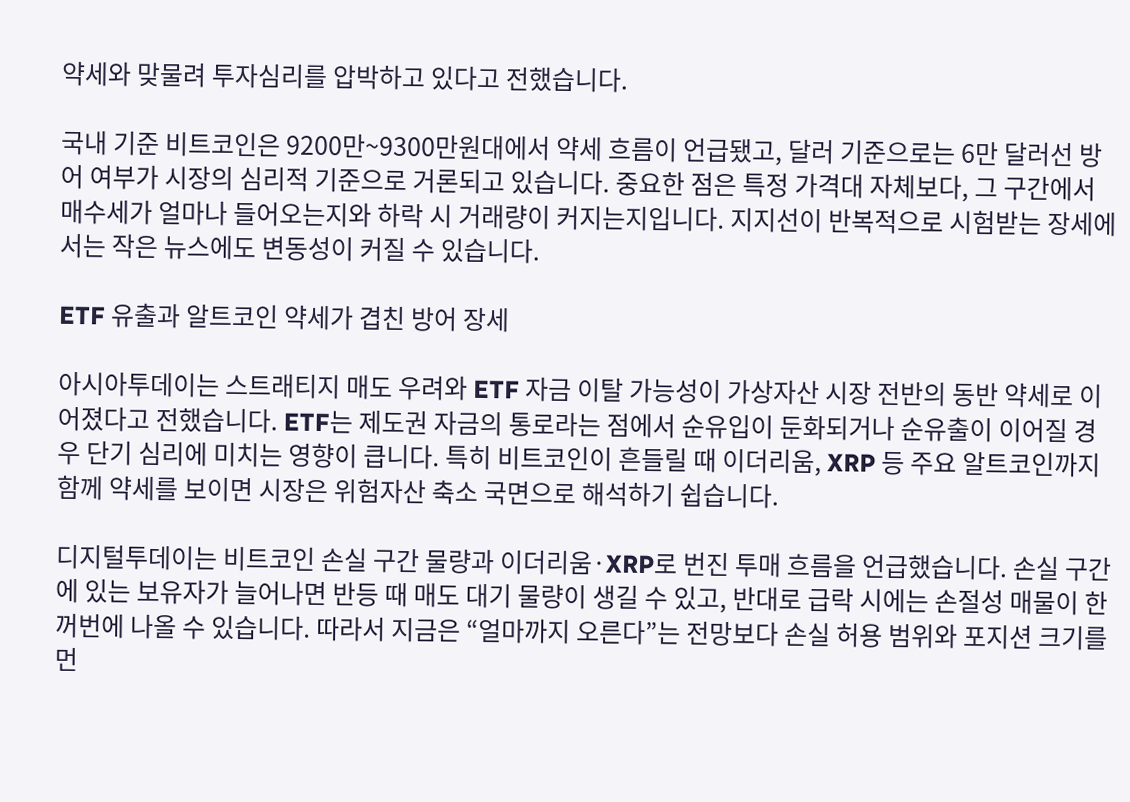약세와 맞물려 투자심리를 압박하고 있다고 전했습니다.

국내 기준 비트코인은 9200만~9300만원대에서 약세 흐름이 언급됐고, 달러 기준으로는 6만 달러선 방어 여부가 시장의 심리적 기준으로 거론되고 있습니다. 중요한 점은 특정 가격대 자체보다, 그 구간에서 매수세가 얼마나 들어오는지와 하락 시 거래량이 커지는지입니다. 지지선이 반복적으로 시험받는 장세에서는 작은 뉴스에도 변동성이 커질 수 있습니다.

ETF 유출과 알트코인 약세가 겹친 방어 장세

아시아투데이는 스트래티지 매도 우려와 ETF 자금 이탈 가능성이 가상자산 시장 전반의 동반 약세로 이어졌다고 전했습니다. ETF는 제도권 자금의 통로라는 점에서 순유입이 둔화되거나 순유출이 이어질 경우 단기 심리에 미치는 영향이 큽니다. 특히 비트코인이 흔들릴 때 이더리움, XRP 등 주요 알트코인까지 함께 약세를 보이면 시장은 위험자산 축소 국면으로 해석하기 쉽습니다.

디지털투데이는 비트코인 손실 구간 물량과 이더리움·XRP로 번진 투매 흐름을 언급했습니다. 손실 구간에 있는 보유자가 늘어나면 반등 때 매도 대기 물량이 생길 수 있고, 반대로 급락 시에는 손절성 매물이 한꺼번에 나올 수 있습니다. 따라서 지금은 “얼마까지 오른다”는 전망보다 손실 허용 범위와 포지션 크기를 먼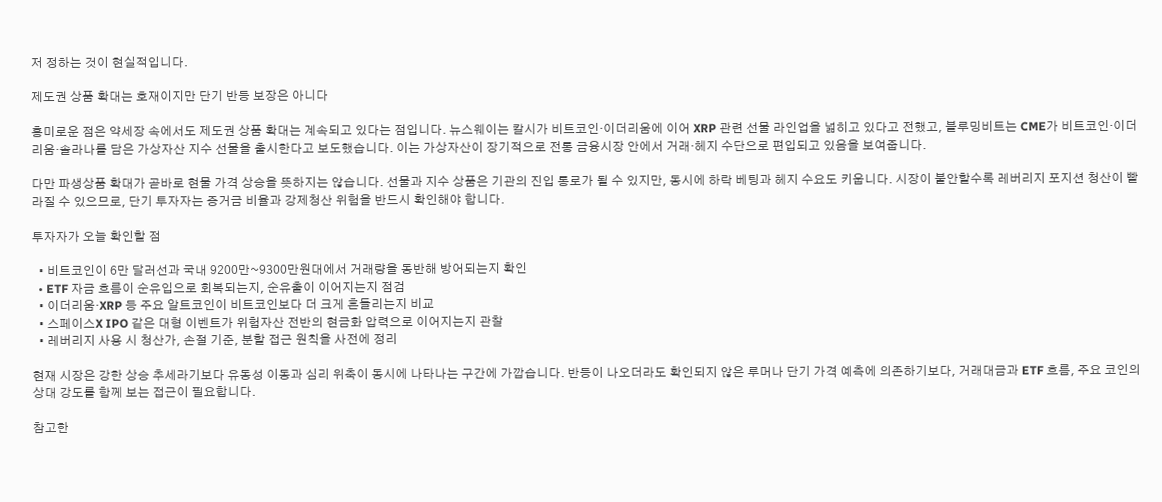저 정하는 것이 현실적입니다.

제도권 상품 확대는 호재이지만 단기 반등 보장은 아니다

흥미로운 점은 약세장 속에서도 제도권 상품 확대는 계속되고 있다는 점입니다. 뉴스웨이는 칼시가 비트코인·이더리움에 이어 XRP 관련 선물 라인업을 넓히고 있다고 전했고, 블루밍비트는 CME가 비트코인·이더리움·솔라나를 담은 가상자산 지수 선물을 출시한다고 보도했습니다. 이는 가상자산이 장기적으로 전통 금융시장 안에서 거래·헤지 수단으로 편입되고 있음을 보여줍니다.

다만 파생상품 확대가 곧바로 현물 가격 상승을 뜻하지는 않습니다. 선물과 지수 상품은 기관의 진입 통로가 될 수 있지만, 동시에 하락 베팅과 헤지 수요도 키웁니다. 시장이 불안할수록 레버리지 포지션 청산이 빨라질 수 있으므로, 단기 투자자는 증거금 비율과 강제청산 위험을 반드시 확인해야 합니다.

투자자가 오늘 확인할 점

  • 비트코인이 6만 달러선과 국내 9200만~9300만원대에서 거래량을 동반해 방어되는지 확인
  • ETF 자금 흐름이 순유입으로 회복되는지, 순유출이 이어지는지 점검
  • 이더리움·XRP 등 주요 알트코인이 비트코인보다 더 크게 흔들리는지 비교
  • 스페이스X IPO 같은 대형 이벤트가 위험자산 전반의 현금화 압력으로 이어지는지 관찰
  • 레버리지 사용 시 청산가, 손절 기준, 분할 접근 원칙을 사전에 정리

현재 시장은 강한 상승 추세라기보다 유동성 이동과 심리 위축이 동시에 나타나는 구간에 가깝습니다. 반등이 나오더라도 확인되지 않은 루머나 단기 가격 예측에 의존하기보다, 거래대금과 ETF 흐름, 주요 코인의 상대 강도를 함께 보는 접근이 필요합니다.

참고한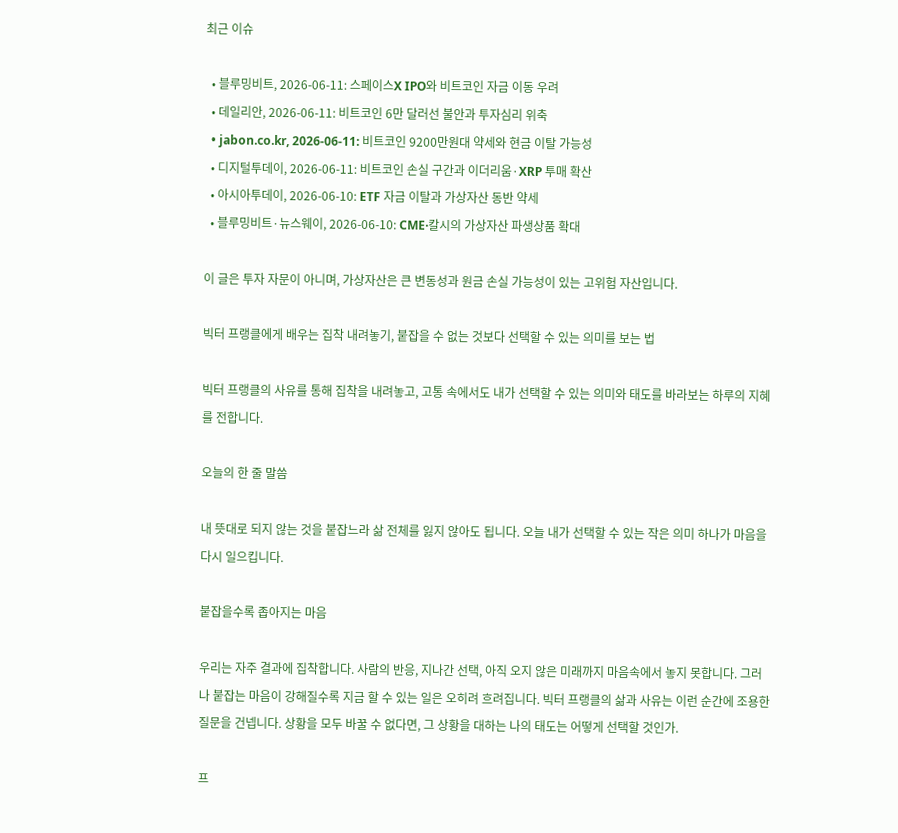최근 이슈

  • 블루밍비트, 2026-06-11: 스페이스X IPO와 비트코인 자금 이동 우려
  • 데일리안, 2026-06-11: 비트코인 6만 달러선 불안과 투자심리 위축
  • jabon.co.kr, 2026-06-11: 비트코인 9200만원대 약세와 현금 이탈 가능성
  • 디지털투데이, 2026-06-11: 비트코인 손실 구간과 이더리움·XRP 투매 확산
  • 아시아투데이, 2026-06-10: ETF 자금 이탈과 가상자산 동반 약세
  • 블루밍비트·뉴스웨이, 2026-06-10: CME·칼시의 가상자산 파생상품 확대

이 글은 투자 자문이 아니며, 가상자산은 큰 변동성과 원금 손실 가능성이 있는 고위험 자산입니다.

빅터 프랭클에게 배우는 집착 내려놓기, 붙잡을 수 없는 것보다 선택할 수 있는 의미를 보는 법

빅터 프랭클의 사유를 통해 집착을 내려놓고, 고통 속에서도 내가 선택할 수 있는 의미와 태도를 바라보는 하루의 지혜를 전합니다.

오늘의 한 줄 말씀

내 뜻대로 되지 않는 것을 붙잡느라 삶 전체를 잃지 않아도 됩니다. 오늘 내가 선택할 수 있는 작은 의미 하나가 마음을 다시 일으킵니다.

붙잡을수록 좁아지는 마음

우리는 자주 결과에 집착합니다. 사람의 반응, 지나간 선택, 아직 오지 않은 미래까지 마음속에서 놓지 못합니다. 그러나 붙잡는 마음이 강해질수록 지금 할 수 있는 일은 오히려 흐려집니다. 빅터 프랭클의 삶과 사유는 이런 순간에 조용한 질문을 건넵니다. 상황을 모두 바꿀 수 없다면, 그 상황을 대하는 나의 태도는 어떻게 선택할 것인가.

프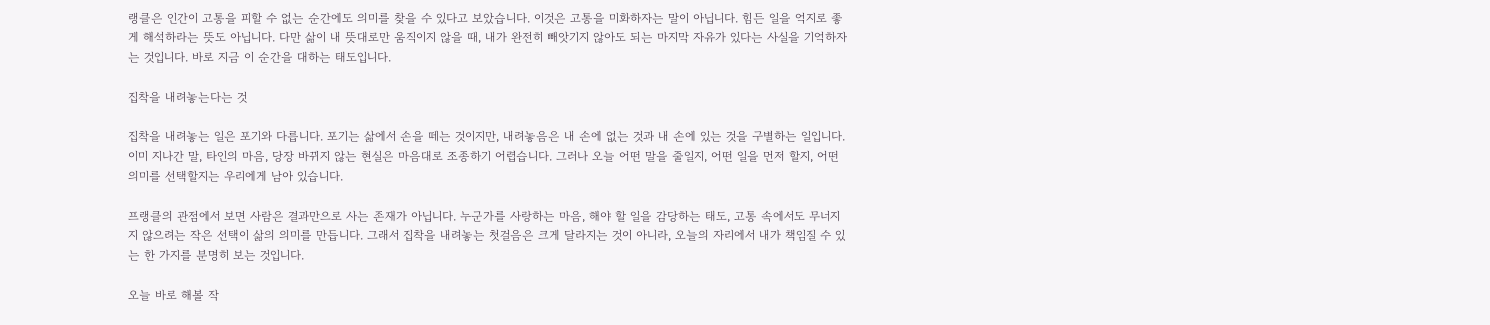랭클은 인간이 고통을 피할 수 없는 순간에도 의미를 찾을 수 있다고 보았습니다. 이것은 고통을 미화하자는 말이 아닙니다. 힘든 일을 억지로 좋게 해석하라는 뜻도 아닙니다. 다만 삶이 내 뜻대로만 움직이지 않을 때, 내가 완전히 빼앗기지 않아도 되는 마지막 자유가 있다는 사실을 기억하자는 것입니다. 바로 지금 이 순간을 대하는 태도입니다.

집착을 내려놓는다는 것

집착을 내려놓는 일은 포기와 다릅니다. 포기는 삶에서 손을 떼는 것이지만, 내려놓음은 내 손에 없는 것과 내 손에 있는 것을 구별하는 일입니다. 이미 지나간 말, 타인의 마음, 당장 바뀌지 않는 현실은 마음대로 조종하기 어렵습니다. 그러나 오늘 어떤 말을 줄일지, 어떤 일을 먼저 할지, 어떤 의미를 선택할지는 우리에게 남아 있습니다.

프랭클의 관점에서 보면 사람은 결과만으로 사는 존재가 아닙니다. 누군가를 사랑하는 마음, 해야 할 일을 감당하는 태도, 고통 속에서도 무너지지 않으려는 작은 선택이 삶의 의미를 만듭니다. 그래서 집착을 내려놓는 첫걸음은 크게 달라지는 것이 아니라, 오늘의 자리에서 내가 책임질 수 있는 한 가지를 분명히 보는 것입니다.

오늘 바로 해볼 작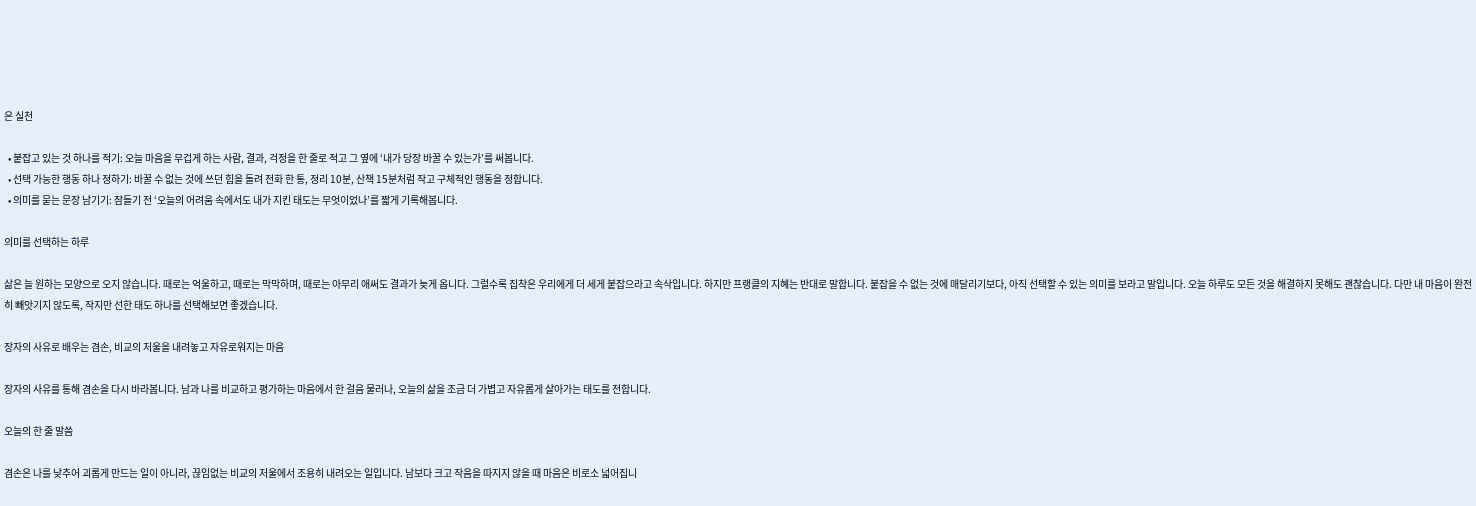은 실천

  • 붙잡고 있는 것 하나를 적기: 오늘 마음을 무겁게 하는 사람, 결과, 걱정을 한 줄로 적고 그 옆에 ‘내가 당장 바꿀 수 있는가’를 써봅니다.
  • 선택 가능한 행동 하나 정하기: 바꿀 수 없는 것에 쓰던 힘을 돌려 전화 한 통, 정리 10분, 산책 15분처럼 작고 구체적인 행동을 정합니다.
  • 의미를 묻는 문장 남기기: 잠들기 전 ‘오늘의 어려움 속에서도 내가 지킨 태도는 무엇이었나’를 짧게 기록해봅니다.

의미를 선택하는 하루

삶은 늘 원하는 모양으로 오지 않습니다. 때로는 억울하고, 때로는 막막하며, 때로는 아무리 애써도 결과가 늦게 옵니다. 그럴수록 집착은 우리에게 더 세게 붙잡으라고 속삭입니다. 하지만 프랭클의 지혜는 반대로 말합니다. 붙잡을 수 없는 것에 매달리기보다, 아직 선택할 수 있는 의미를 보라고 말입니다. 오늘 하루도 모든 것을 해결하지 못해도 괜찮습니다. 다만 내 마음이 완전히 빼앗기지 않도록, 작지만 선한 태도 하나를 선택해보면 좋겠습니다.

장자의 사유로 배우는 겸손, 비교의 저울을 내려놓고 자유로워지는 마음

장자의 사유를 통해 겸손을 다시 바라봅니다. 남과 나를 비교하고 평가하는 마음에서 한 걸음 물러나, 오늘의 삶을 조금 더 가볍고 자유롭게 살아가는 태도를 전합니다.

오늘의 한 줄 말씀

겸손은 나를 낮추어 괴롭게 만드는 일이 아니라, 끊임없는 비교의 저울에서 조용히 내려오는 일입니다. 남보다 크고 작음을 따지지 않을 때 마음은 비로소 넓어집니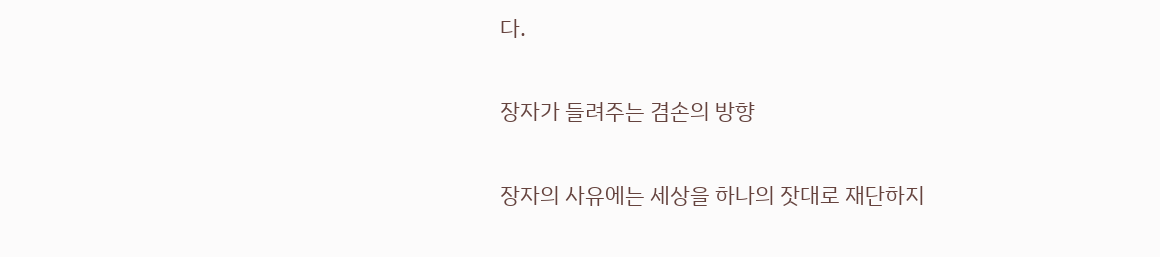다.

장자가 들려주는 겸손의 방향

장자의 사유에는 세상을 하나의 잣대로 재단하지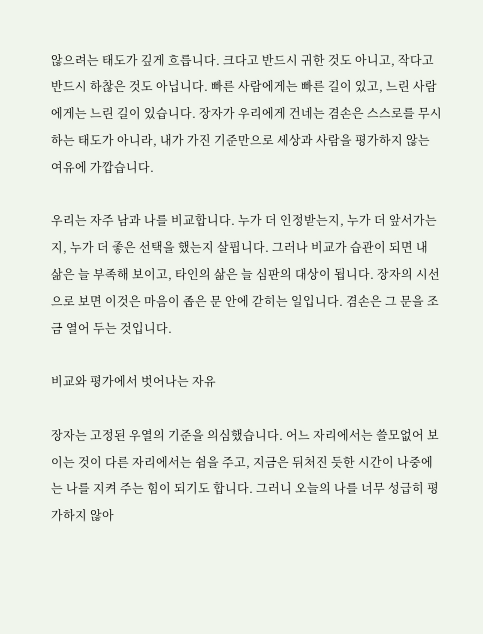않으려는 태도가 깊게 흐릅니다. 크다고 반드시 귀한 것도 아니고, 작다고 반드시 하찮은 것도 아닙니다. 빠른 사람에게는 빠른 길이 있고, 느린 사람에게는 느린 길이 있습니다. 장자가 우리에게 건네는 겸손은 스스로를 무시하는 태도가 아니라, 내가 가진 기준만으로 세상과 사람을 평가하지 않는 여유에 가깝습니다.

우리는 자주 남과 나를 비교합니다. 누가 더 인정받는지, 누가 더 앞서가는지, 누가 더 좋은 선택을 했는지 살핍니다. 그러나 비교가 습관이 되면 내 삶은 늘 부족해 보이고, 타인의 삶은 늘 심판의 대상이 됩니다. 장자의 시선으로 보면 이것은 마음이 좁은 문 안에 갇히는 일입니다. 겸손은 그 문을 조금 열어 두는 것입니다.

비교와 평가에서 벗어나는 자유

장자는 고정된 우열의 기준을 의심했습니다. 어느 자리에서는 쓸모없어 보이는 것이 다른 자리에서는 쉼을 주고, 지금은 뒤처진 듯한 시간이 나중에는 나를 지켜 주는 힘이 되기도 합니다. 그러니 오늘의 나를 너무 성급히 평가하지 않아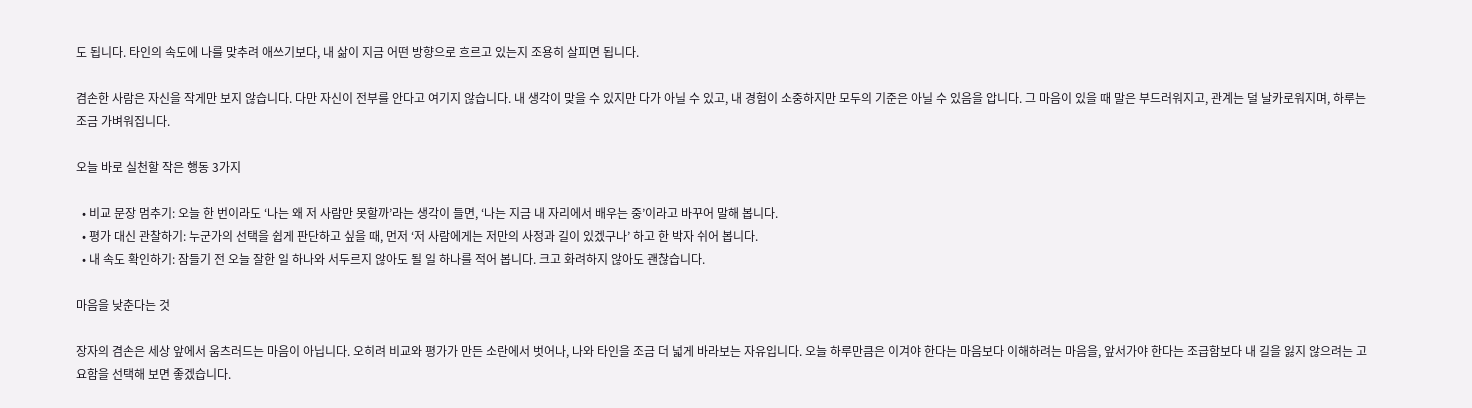도 됩니다. 타인의 속도에 나를 맞추려 애쓰기보다, 내 삶이 지금 어떤 방향으로 흐르고 있는지 조용히 살피면 됩니다.

겸손한 사람은 자신을 작게만 보지 않습니다. 다만 자신이 전부를 안다고 여기지 않습니다. 내 생각이 맞을 수 있지만 다가 아닐 수 있고, 내 경험이 소중하지만 모두의 기준은 아닐 수 있음을 압니다. 그 마음이 있을 때 말은 부드러워지고, 관계는 덜 날카로워지며, 하루는 조금 가벼워집니다.

오늘 바로 실천할 작은 행동 3가지

  • 비교 문장 멈추기: 오늘 한 번이라도 ‘나는 왜 저 사람만 못할까’라는 생각이 들면, ‘나는 지금 내 자리에서 배우는 중’이라고 바꾸어 말해 봅니다.
  • 평가 대신 관찰하기: 누군가의 선택을 쉽게 판단하고 싶을 때, 먼저 ‘저 사람에게는 저만의 사정과 길이 있겠구나’ 하고 한 박자 쉬어 봅니다.
  • 내 속도 확인하기: 잠들기 전 오늘 잘한 일 하나와 서두르지 않아도 될 일 하나를 적어 봅니다. 크고 화려하지 않아도 괜찮습니다.

마음을 낮춘다는 것

장자의 겸손은 세상 앞에서 움츠러드는 마음이 아닙니다. 오히려 비교와 평가가 만든 소란에서 벗어나, 나와 타인을 조금 더 넓게 바라보는 자유입니다. 오늘 하루만큼은 이겨야 한다는 마음보다 이해하려는 마음을, 앞서가야 한다는 조급함보다 내 길을 잃지 않으려는 고요함을 선택해 보면 좋겠습니다.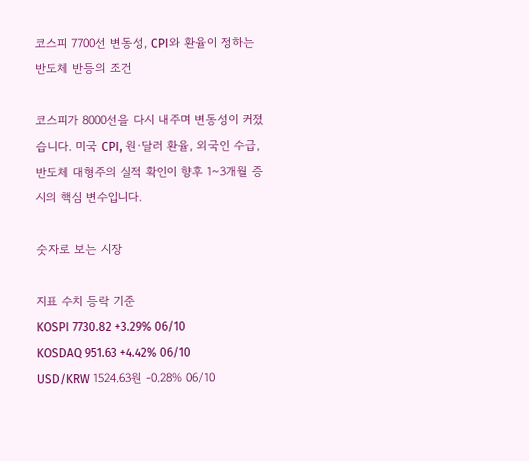코스피 7700선 변동성, CPI와 환율이 정하는 반도체 반등의 조건

코스피가 8000선을 다시 내주며 변동성이 커졌습니다. 미국 CPI, 원·달러 환율, 외국인 수급, 반도체 대형주의 실적 확인이 향후 1~3개월 증시의 핵심 변수입니다.

숫자로 보는 시장

지표 수치 등락 기준
KOSPI 7730.82 +3.29% 06/10
KOSDAQ 951.63 +4.42% 06/10
USD/KRW 1524.63원 -0.28% 06/10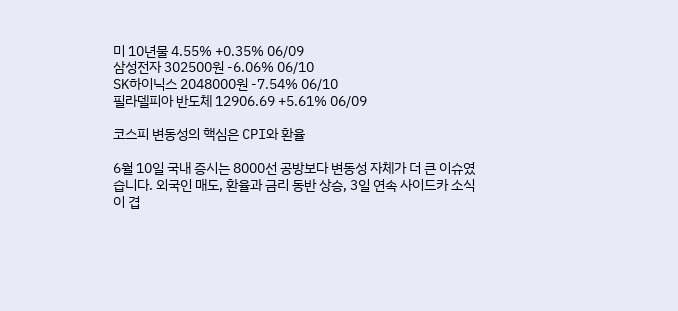미 10년물 4.55% +0.35% 06/09
삼성전자 302500원 -6.06% 06/10
SK하이닉스 2048000원 -7.54% 06/10
필라델피아 반도체 12906.69 +5.61% 06/09

코스피 변동성의 핵심은 CPI와 환율

6월 10일 국내 증시는 8000선 공방보다 변동성 자체가 더 큰 이슈였습니다. 외국인 매도, 환율과 금리 동반 상승, 3일 연속 사이드카 소식이 겹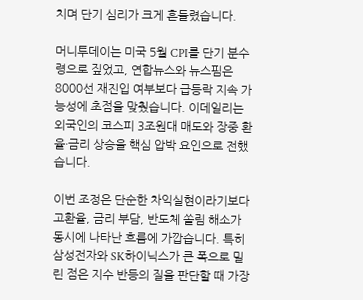치며 단기 심리가 크게 흔들렸습니다.

머니투데이는 미국 5월 CPI를 단기 분수령으로 짚었고, 연합뉴스와 뉴스핌은 8000선 재진입 여부보다 급등락 지속 가능성에 초점을 맞췄습니다. 이데일리는 외국인의 코스피 3조원대 매도와 장중 환율·금리 상승을 핵심 압박 요인으로 전했습니다.

이번 조정은 단순한 차익실현이라기보다 고환율, 금리 부담, 반도체 쏠림 해소가 동시에 나타난 흐름에 가깝습니다. 특히 삼성전자와 SK하이닉스가 큰 폭으로 밀린 점은 지수 반등의 질을 판단할 때 가장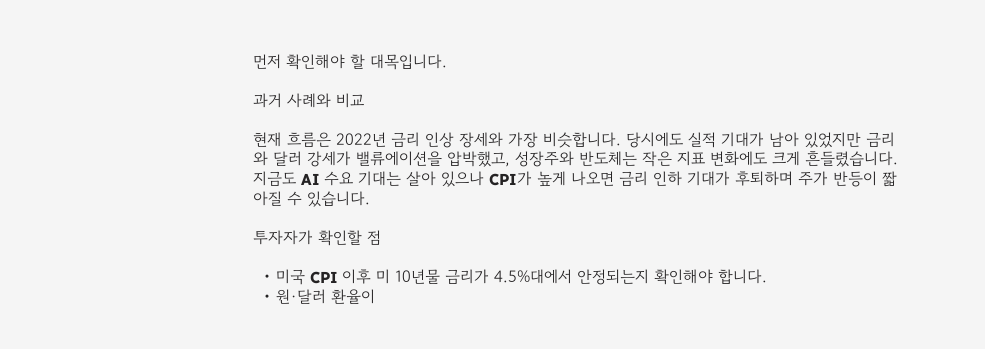먼저 확인해야 할 대목입니다.

과거 사례와 비교

현재 흐름은 2022년 금리 인상 장세와 가장 비슷합니다. 당시에도 실적 기대가 남아 있었지만 금리와 달러 강세가 밸류에이션을 압박했고, 성장주와 반도체는 작은 지표 변화에도 크게 흔들렸습니다. 지금도 AI 수요 기대는 살아 있으나 CPI가 높게 나오면 금리 인하 기대가 후퇴하며 주가 반등이 짧아질 수 있습니다.

투자자가 확인할 점

  • 미국 CPI 이후 미 10년물 금리가 4.5%대에서 안정되는지 확인해야 합니다.
  • 원·달러 환율이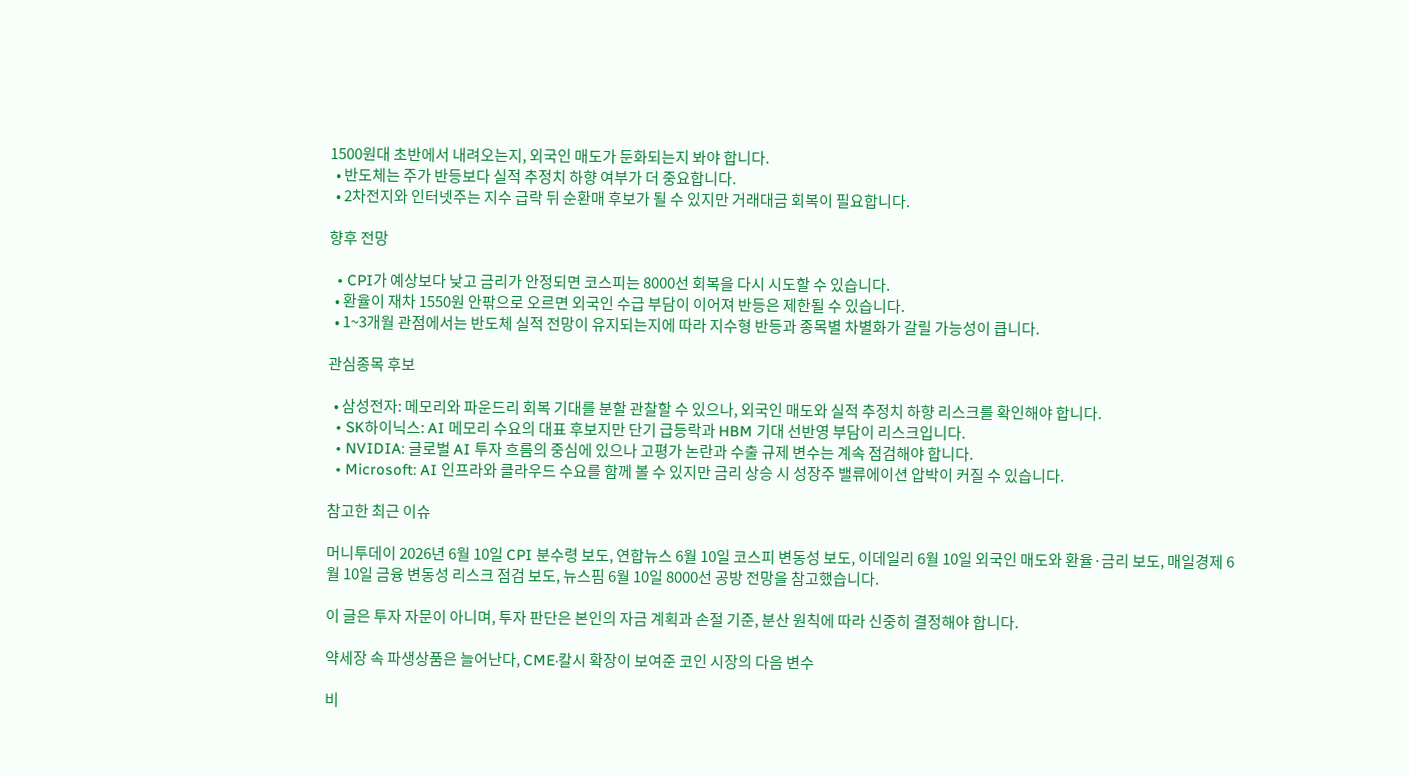1500원대 초반에서 내려오는지, 외국인 매도가 둔화되는지 봐야 합니다.
  • 반도체는 주가 반등보다 실적 추정치 하향 여부가 더 중요합니다.
  • 2차전지와 인터넷주는 지수 급락 뒤 순환매 후보가 될 수 있지만 거래대금 회복이 필요합니다.

향후 전망

  • CPI가 예상보다 낮고 금리가 안정되면 코스피는 8000선 회복을 다시 시도할 수 있습니다.
  • 환율이 재차 1550원 안팎으로 오르면 외국인 수급 부담이 이어져 반등은 제한될 수 있습니다.
  • 1~3개월 관점에서는 반도체 실적 전망이 유지되는지에 따라 지수형 반등과 종목별 차별화가 갈릴 가능성이 큽니다.

관심종목 후보

  • 삼성전자: 메모리와 파운드리 회복 기대를 분할 관찰할 수 있으나, 외국인 매도와 실적 추정치 하향 리스크를 확인해야 합니다.
  • SK하이닉스: AI 메모리 수요의 대표 후보지만 단기 급등락과 HBM 기대 선반영 부담이 리스크입니다.
  • NVIDIA: 글로벌 AI 투자 흐름의 중심에 있으나 고평가 논란과 수출 규제 변수는 계속 점검해야 합니다.
  • Microsoft: AI 인프라와 클라우드 수요를 함께 볼 수 있지만 금리 상승 시 성장주 밸류에이션 압박이 커질 수 있습니다.

참고한 최근 이슈

머니투데이 2026년 6월 10일 CPI 분수령 보도, 연합뉴스 6월 10일 코스피 변동성 보도, 이데일리 6월 10일 외국인 매도와 환율·금리 보도, 매일경제 6월 10일 금융 변동성 리스크 점검 보도, 뉴스핌 6월 10일 8000선 공방 전망을 참고했습니다.

이 글은 투자 자문이 아니며, 투자 판단은 본인의 자금 계획과 손절 기준, 분산 원칙에 따라 신중히 결정해야 합니다.

약세장 속 파생상품은 늘어난다, CME·칼시 확장이 보여준 코인 시장의 다음 변수

비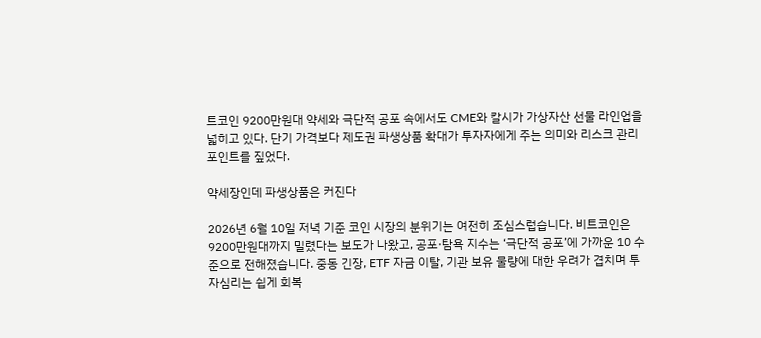트코인 9200만원대 약세와 극단적 공포 속에서도 CME와 칼시가 가상자산 선물 라인업을 넓히고 있다. 단기 가격보다 제도권 파생상품 확대가 투자자에게 주는 의미와 리스크 관리 포인트를 짚었다.

약세장인데 파생상품은 커진다

2026년 6월 10일 저녁 기준 코인 시장의 분위기는 여전히 조심스럽습니다. 비트코인은 9200만원대까지 밀렸다는 보도가 나왔고, 공포·탐욕 지수는 ‘극단적 공포’에 가까운 10 수준으로 전해졌습니다. 중동 긴장, ETF 자금 이탈, 기관 보유 물량에 대한 우려가 겹치며 투자심리는 쉽게 회복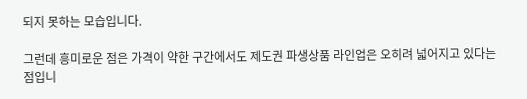되지 못하는 모습입니다.

그런데 흥미로운 점은 가격이 약한 구간에서도 제도권 파생상품 라인업은 오히려 넓어지고 있다는 점입니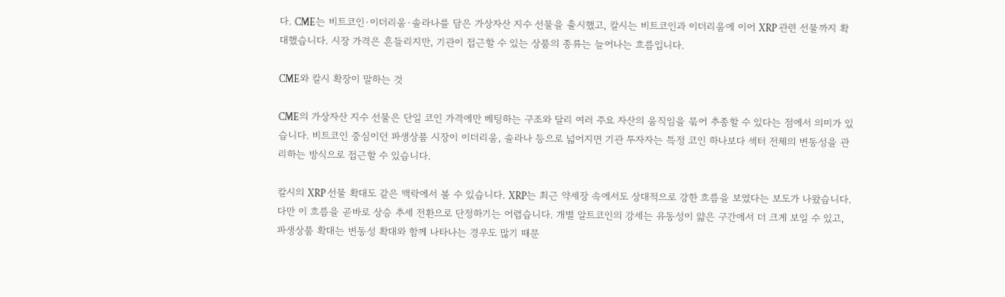다. CME는 비트코인·이더리움·솔라나를 담은 가상자산 지수 선물을 출시했고, 칼시는 비트코인과 이더리움에 이어 XRP 관련 선물까지 확대했습니다. 시장 가격은 흔들리지만, 기관이 접근할 수 있는 상품의 종류는 늘어나는 흐름입니다.

CME와 칼시 확장이 말하는 것

CME의 가상자산 지수 선물은 단일 코인 가격에만 베팅하는 구조와 달리 여러 주요 자산의 움직임을 묶어 추종할 수 있다는 점에서 의미가 있습니다. 비트코인 중심이던 파생상품 시장이 이더리움, 솔라나 등으로 넓어지면 기관 투자자는 특정 코인 하나보다 섹터 전체의 변동성을 관리하는 방식으로 접근할 수 있습니다.

칼시의 XRP 선물 확대도 같은 맥락에서 볼 수 있습니다. XRP는 최근 약세장 속에서도 상대적으로 강한 흐름을 보였다는 보도가 나왔습니다. 다만 이 흐름을 곧바로 상승 추세 전환으로 단정하기는 어렵습니다. 개별 알트코인의 강세는 유동성이 얇은 구간에서 더 크게 보일 수 있고, 파생상품 확대는 변동성 확대와 함께 나타나는 경우도 많기 때문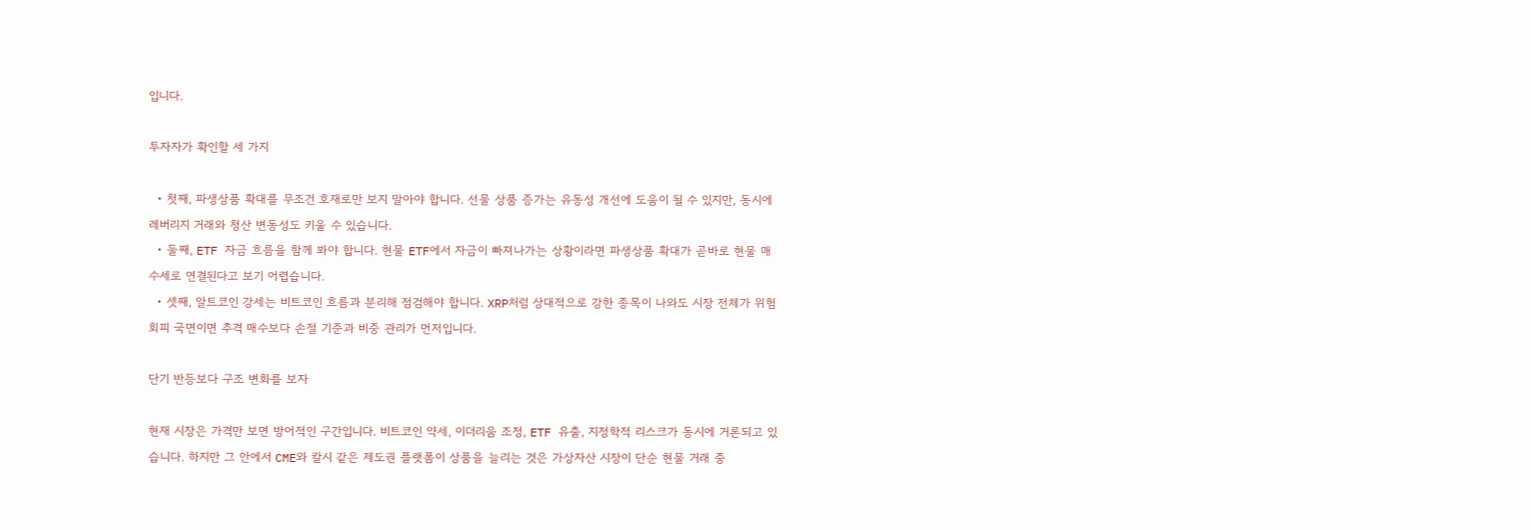입니다.

투자자가 확인할 세 가지

  • 첫째, 파생상품 확대를 무조건 호재로만 보지 말아야 합니다. 선물 상품 증가는 유동성 개선에 도움이 될 수 있지만, 동시에 레버리지 거래와 청산 변동성도 키울 수 있습니다.
  • 둘째, ETF 자금 흐름을 함께 봐야 합니다. 현물 ETF에서 자금이 빠져나가는 상황이라면 파생상품 확대가 곧바로 현물 매수세로 연결된다고 보기 어렵습니다.
  • 셋째, 알트코인 강세는 비트코인 흐름과 분리해 점검해야 합니다. XRP처럼 상대적으로 강한 종목이 나와도 시장 전체가 위험 회피 국면이면 추격 매수보다 손절 기준과 비중 관리가 먼저입니다.

단기 반등보다 구조 변화를 보자

현재 시장은 가격만 보면 방어적인 구간입니다. 비트코인 약세, 이더리움 조정, ETF 유출, 지정학적 리스크가 동시에 거론되고 있습니다. 하지만 그 안에서 CME와 칼시 같은 제도권 플랫폼이 상품을 늘리는 것은 가상자산 시장이 단순 현물 거래 중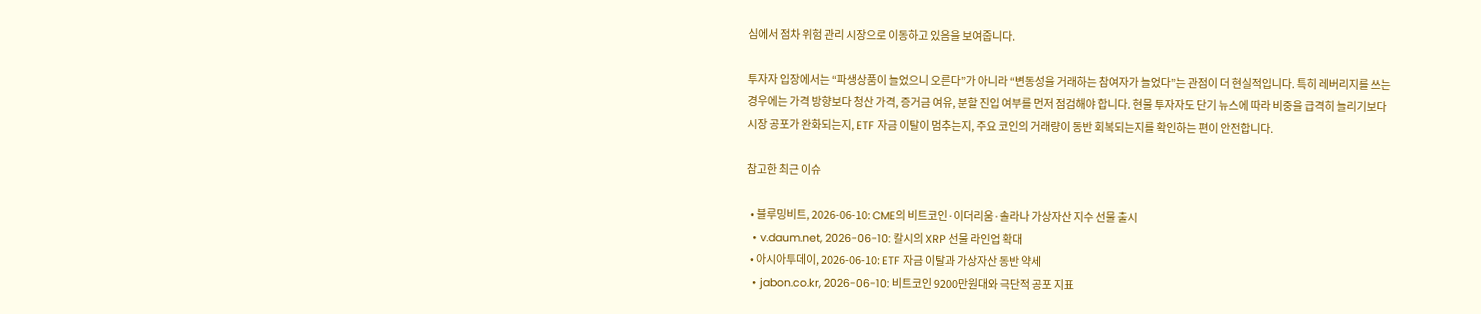심에서 점차 위험 관리 시장으로 이동하고 있음을 보여줍니다.

투자자 입장에서는 “파생상품이 늘었으니 오른다”가 아니라 “변동성을 거래하는 참여자가 늘었다”는 관점이 더 현실적입니다. 특히 레버리지를 쓰는 경우에는 가격 방향보다 청산 가격, 증거금 여유, 분할 진입 여부를 먼저 점검해야 합니다. 현물 투자자도 단기 뉴스에 따라 비중을 급격히 늘리기보다 시장 공포가 완화되는지, ETF 자금 이탈이 멈추는지, 주요 코인의 거래량이 동반 회복되는지를 확인하는 편이 안전합니다.

참고한 최근 이슈

  • 블루밍비트, 2026-06-10: CME의 비트코인·이더리움·솔라나 가상자산 지수 선물 출시
  • v.daum.net, 2026-06-10: 칼시의 XRP 선물 라인업 확대
  • 아시아투데이, 2026-06-10: ETF 자금 이탈과 가상자산 동반 약세
  • jabon.co.kr, 2026-06-10: 비트코인 9200만원대와 극단적 공포 지표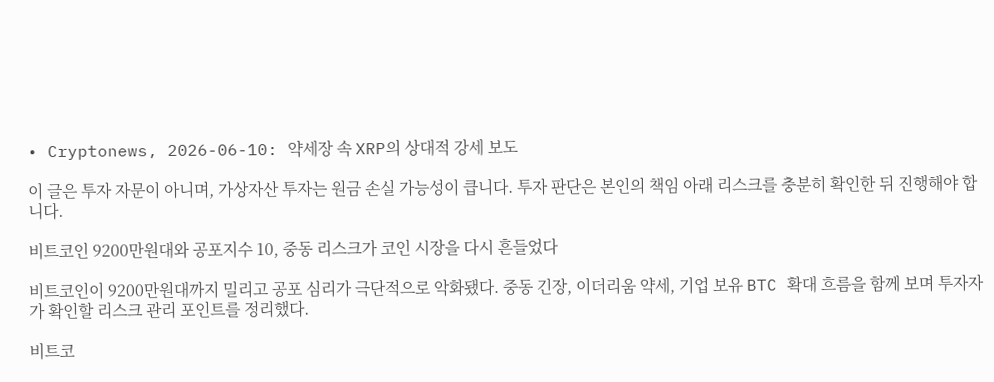• Cryptonews, 2026-06-10: 약세장 속 XRP의 상대적 강세 보도

이 글은 투자 자문이 아니며, 가상자산 투자는 원금 손실 가능성이 큽니다. 투자 판단은 본인의 책임 아래 리스크를 충분히 확인한 뒤 진행해야 합니다.

비트코인 9200만원대와 공포지수 10, 중동 리스크가 코인 시장을 다시 흔들었다

비트코인이 9200만원대까지 밀리고 공포 심리가 극단적으로 악화됐다. 중동 긴장, 이더리움 약세, 기업 보유 BTC 확대 흐름을 함께 보며 투자자가 확인할 리스크 관리 포인트를 정리했다.

비트코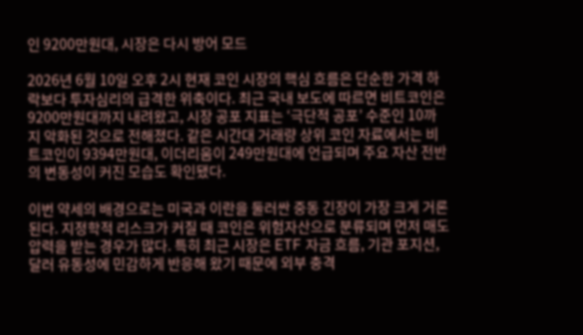인 9200만원대, 시장은 다시 방어 모드

2026년 6월 10일 오후 2시 현재 코인 시장의 핵심 흐름은 단순한 가격 하락보다 투자심리의 급격한 위축이다. 최근 국내 보도에 따르면 비트코인은 9200만원대까지 내려왔고, 시장 공포 지표는 ‘극단적 공포’ 수준인 10까지 악화된 것으로 전해졌다. 같은 시간대 거래량 상위 코인 자료에서는 비트코인이 9394만원대, 이더리움이 249만원대에 언급되며 주요 자산 전반의 변동성이 커진 모습도 확인됐다.

이번 약세의 배경으로는 미국과 이란을 둘러싼 중동 긴장이 가장 크게 거론된다. 지정학적 리스크가 커질 때 코인은 위험자산으로 분류되며 먼저 매도 압력을 받는 경우가 많다. 특히 최근 시장은 ETF 자금 흐름, 기관 포지션, 달러 유동성에 민감하게 반응해 왔기 때문에 외부 충격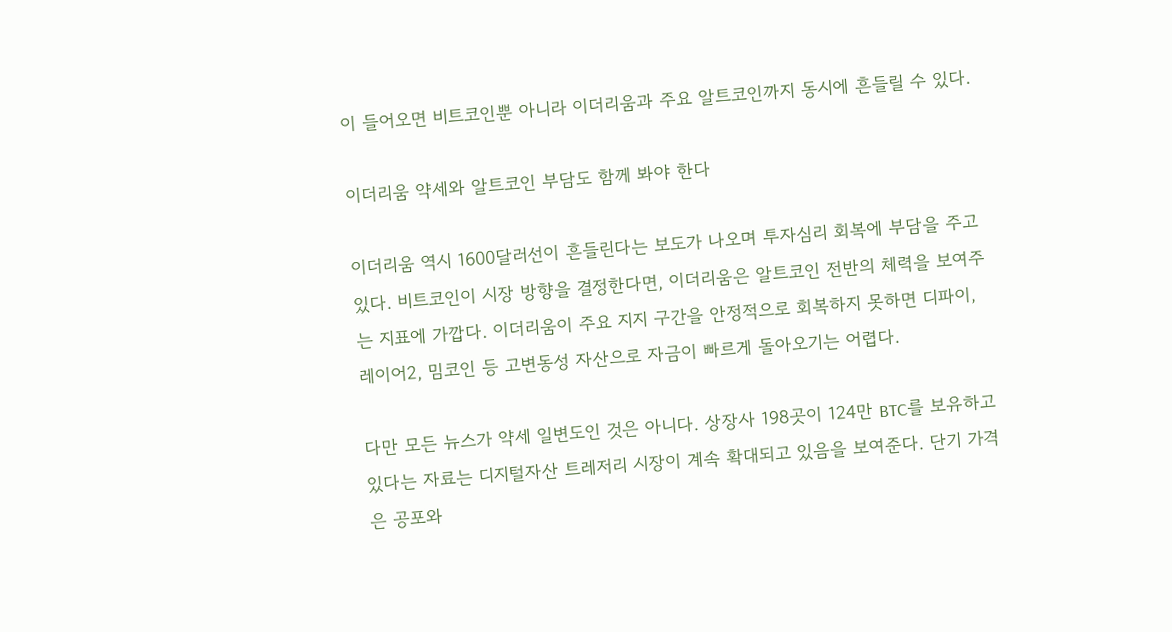이 들어오면 비트코인뿐 아니라 이더리움과 주요 알트코인까지 동시에 흔들릴 수 있다.

이더리움 약세와 알트코인 부담도 함께 봐야 한다

이더리움 역시 1600달러선이 흔들린다는 보도가 나오며 투자심리 회복에 부담을 주고 있다. 비트코인이 시장 방향을 결정한다면, 이더리움은 알트코인 전반의 체력을 보여주는 지표에 가깝다. 이더리움이 주요 지지 구간을 안정적으로 회복하지 못하면 디파이, 레이어2, 밈코인 등 고변동성 자산으로 자금이 빠르게 돌아오기는 어렵다.

다만 모든 뉴스가 약세 일변도인 것은 아니다. 상장사 198곳이 124만 BTC를 보유하고 있다는 자료는 디지털자산 트레저리 시장이 계속 확대되고 있음을 보여준다. 단기 가격은 공포와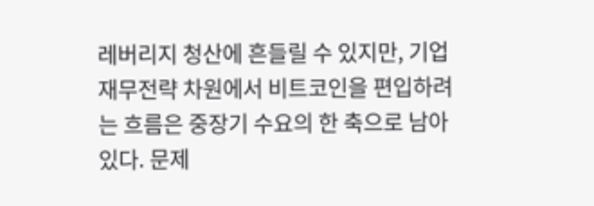레버리지 청산에 흔들릴 수 있지만, 기업 재무전략 차원에서 비트코인을 편입하려는 흐름은 중장기 수요의 한 축으로 남아 있다. 문제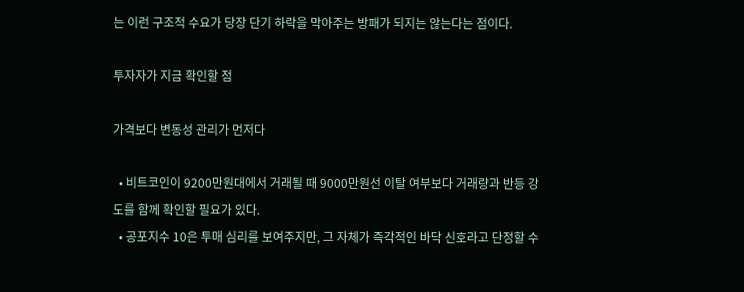는 이런 구조적 수요가 당장 단기 하락을 막아주는 방패가 되지는 않는다는 점이다.

투자자가 지금 확인할 점

가격보다 변동성 관리가 먼저다

  • 비트코인이 9200만원대에서 거래될 때 9000만원선 이탈 여부보다 거래량과 반등 강도를 함께 확인할 필요가 있다.
  • 공포지수 10은 투매 심리를 보여주지만, 그 자체가 즉각적인 바닥 신호라고 단정할 수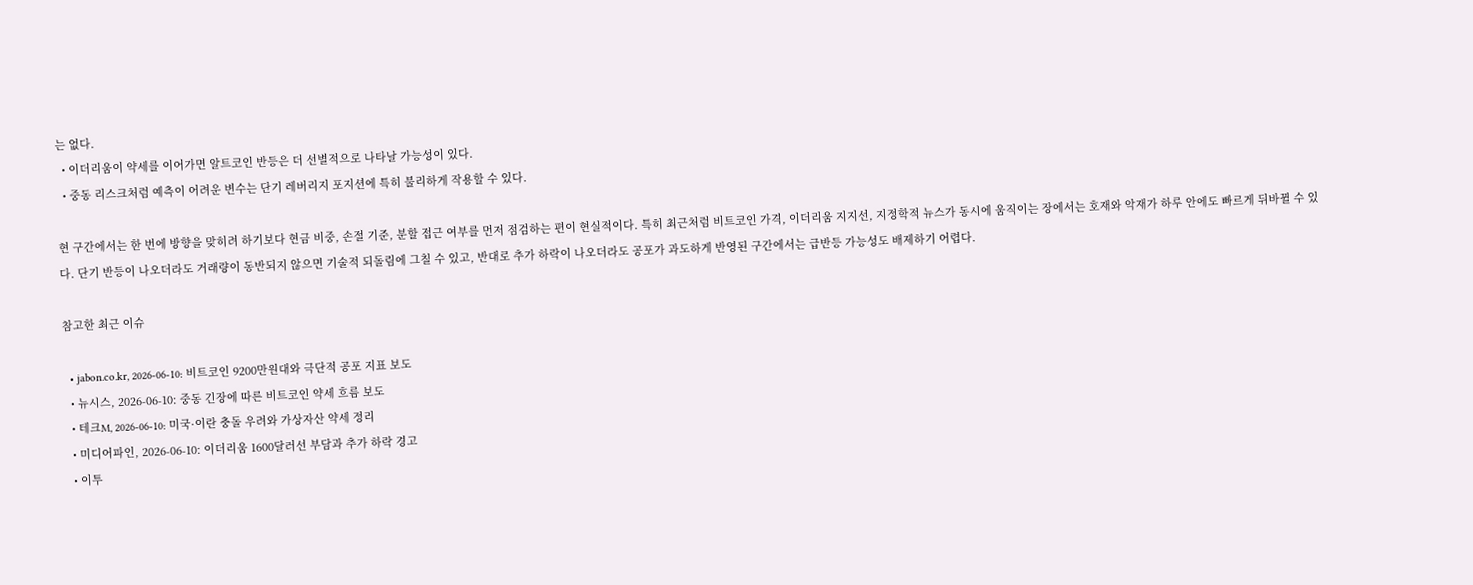는 없다.
  • 이더리움이 약세를 이어가면 알트코인 반등은 더 선별적으로 나타날 가능성이 있다.
  • 중동 리스크처럼 예측이 어려운 변수는 단기 레버리지 포지션에 특히 불리하게 작용할 수 있다.

현 구간에서는 한 번에 방향을 맞히려 하기보다 현금 비중, 손절 기준, 분할 접근 여부를 먼저 점검하는 편이 현실적이다. 특히 최근처럼 비트코인 가격, 이더리움 지지선, 지정학적 뉴스가 동시에 움직이는 장에서는 호재와 악재가 하루 안에도 빠르게 뒤바뀔 수 있다. 단기 반등이 나오더라도 거래량이 동반되지 않으면 기술적 되돌림에 그칠 수 있고, 반대로 추가 하락이 나오더라도 공포가 과도하게 반영된 구간에서는 급반등 가능성도 배제하기 어렵다.

참고한 최근 이슈

  • jabon.co.kr, 2026-06-10: 비트코인 9200만원대와 극단적 공포 지표 보도
  • 뉴시스, 2026-06-10: 중동 긴장에 따른 비트코인 약세 흐름 보도
  • 테크M, 2026-06-10: 미국·이란 충돌 우려와 가상자산 약세 정리
  • 미디어파인, 2026-06-10: 이더리움 1600달러선 부담과 추가 하락 경고
  • 이투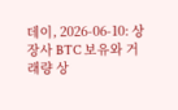데이, 2026-06-10: 상장사 BTC 보유와 거래량 상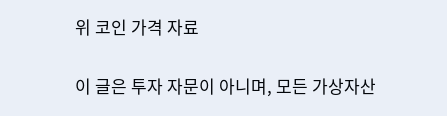위 코인 가격 자료

이 글은 투자 자문이 아니며, 모든 가상자산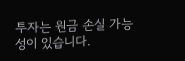투자는 원금 손실 가능성이 있습니다.